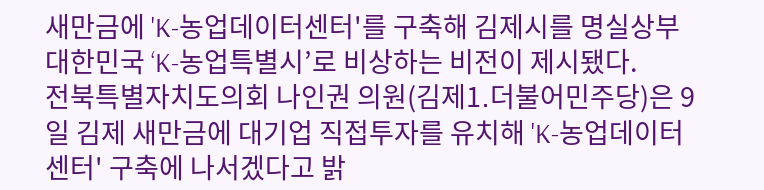새만금에 'K-농업데이터센터'를 구축해 김제시를 명실상부 대한민국 ‘K-농업특별시’로 비상하는 비전이 제시됐다.
전북특별자치도의회 나인권 의원(김제1․더불어민주당)은 9일 김제 새만금에 대기업 직접투자를 유치해 'K-농업데이터센터' 구축에 나서겠다고 밝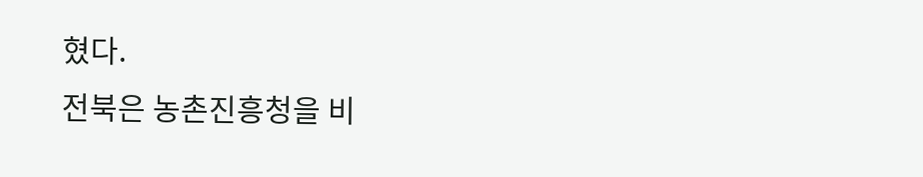혔다.
전북은 농촌진흥청을 비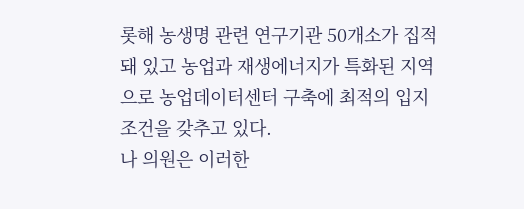롯해 농생명 관련 연구기관 50개소가 집적돼 있고 농업과 재생에너지가 특화된 지역으로 농업데이터센터 구축에 최적의 입지 조건을 갖추고 있다.
나 의원은 이러한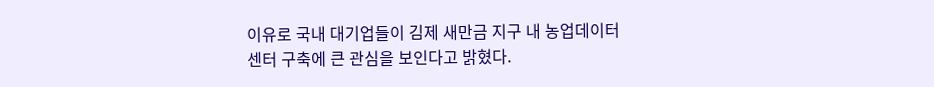이유로 국내 대기업들이 김제 새만금 지구 내 농업데이터센터 구축에 큰 관심을 보인다고 밝혔다.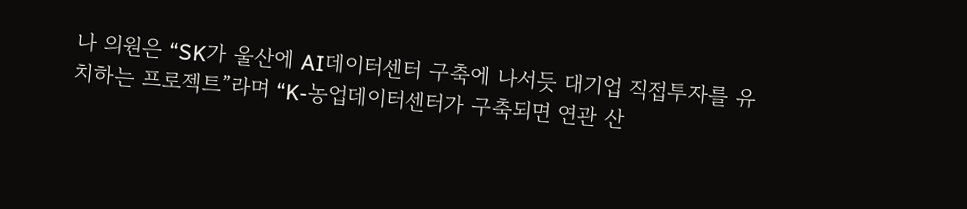나 의원은 “SK가 울산에 AI데이터센터 구축에 나서듯 대기업 직접투자를 유치하는 프로젝트”라며 “K-농업데이터센터가 구축되면 연관 산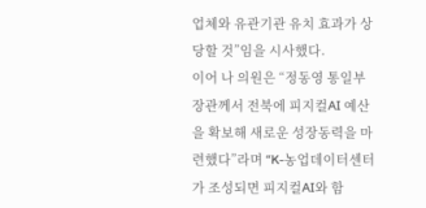업체와 유관기관 유치 효과가 상당할 것”임을 시사했다.
이어 나 의원은 “정동영 통일부 장관께서 전북에 피지컬AI 예산을 확보해 새로운 성장동력을 마련했다”라며 “K-농업데이터센터가 조성되면 피지컬AI와 함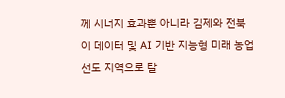께 시너지 효과뿐 아니라 김제와 전북이 데이터 및 AI 기반 지능형 미래 농업 선도 지역으로 탈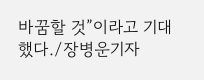바꿈할 것”이라고 기대했다./장병운기자